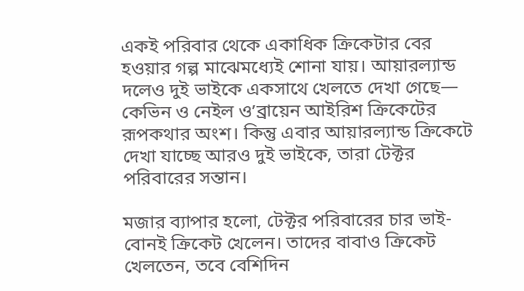একই পরিবার থেকে একাধিক ক্রিকেটার বের হওয়ার গল্প মাঝেমধ্যেই শোনা যায়। আয়ারল্যান্ড দলেও দুই ভাইকে একসাথে খেলতে দেখা গেছে— কেভিন ও নেইল ও’ব্রায়েন আইরিশ ক্রিকেটের রূপকথার অংশ। কিন্তু এবার আয়ারল্যান্ড ক্রিকেটে দেখা যাচ্ছে আরও দুই ভাইকে, তারা টেক্টর পরিবারের সন্তান।

মজার ব্যাপার হলো, টেক্টর পরিবারের চার ভাই-বোনই ক্রিকেট খেলেন। তাদের বাবাও ক্রিকেট খেলতেন, তবে বেশিদিন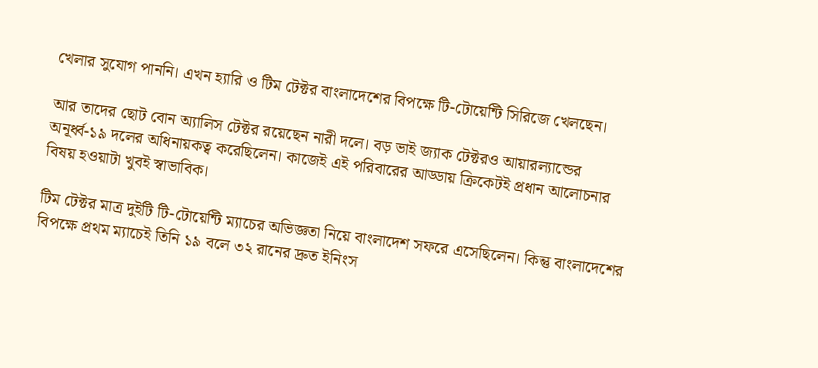খেলার সুযোগ পাননি। এখন হ্যারি ও টিম টেক্টর বাংলাদেশের বিপক্ষে টি-টোয়েন্টি সিরিজে খেলছেন।

আর তাদের ছোট বোন অ্যালিস টেক্টর রয়েছেন নারী দলে। বড় ভাই জ্যাক টেক্টরও আয়ারল্যান্ডের অনূর্ধ্ব-১৯ দলের অধিনায়কত্ব করেছিলেন। কাজেই এই পরিবারের আড্ডায় ক্রিকেটই প্রধান আলোচনার বিষয় হওয়াটা খুবই স্বাভাবিক।

টিম টেক্টর মাত্র দুইটি টি-টোয়েন্টি ম্যাচের অভিজ্ঞতা নিয়ে বাংলাদেশ সফরে এসেছিলেন। কিন্তু বাংলাদেশের বিপক্ষে প্রথম ম্যাচেই তিনি ১৯ বলে ৩২ রানের দ্রুত ইনিংস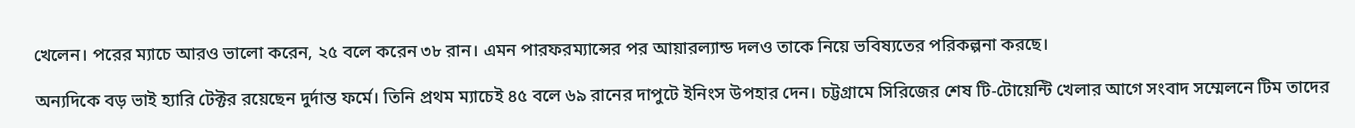খেলেন। পরের ম্যাচে আরও ভালো করেন, ২৫ বলে করেন ৩৮ রান। এমন পারফরম্যান্সের পর আয়ারল্যান্ড দলও তাকে নিয়ে ভবিষ্যতের পরিকল্পনা করছে।

অন্যদিকে বড় ভাই হ্যারি টেক্টর রয়েছেন দুর্দান্ত ফর্মে। তিনি প্রথম ম্যাচেই ৪৫ বলে ৬৯ রানের দাপুটে ইনিংস উপহার দেন। চট্টগ্রামে সিরিজের শেষ টি-টোয়েন্টি খেলার আগে সংবাদ সম্মেলনে টিম তাদের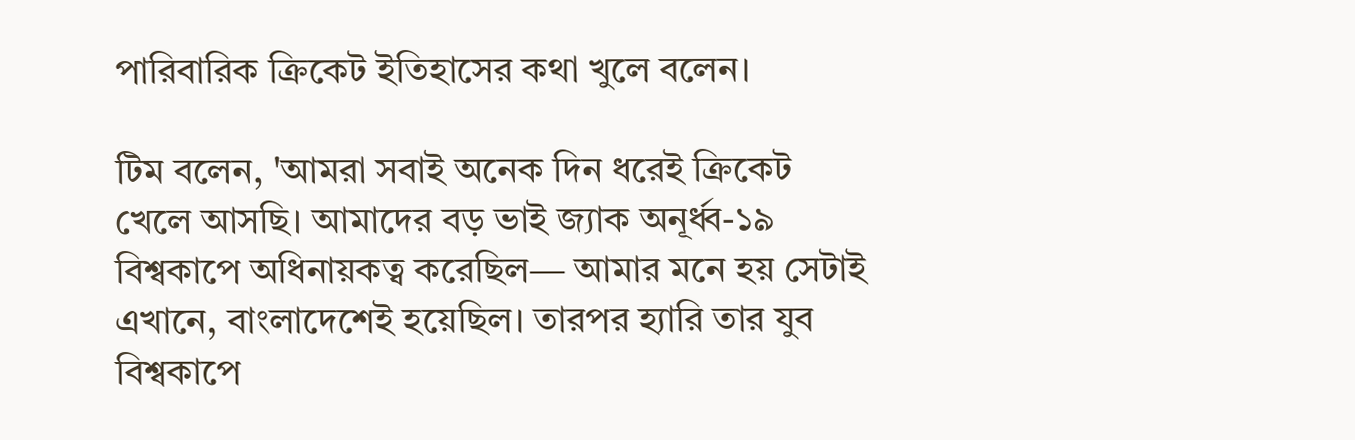পারিবারিক ক্রিকেট ইতিহাসের কথা খুলে বলেন।

টিম বলেন, 'আমরা সবাই অনেক দিন ধরেই ক্রিকেট খেলে আসছি। আমাদের বড় ভাই জ্যাক অনূর্ধ্ব-১৯ বিশ্বকাপে অধিনায়কত্ব করেছিল— আমার মনে হয় সেটাই এখানে, বাংলাদেশেই হয়েছিল। তারপর হ্যারি তার যুব বিশ্বকাপে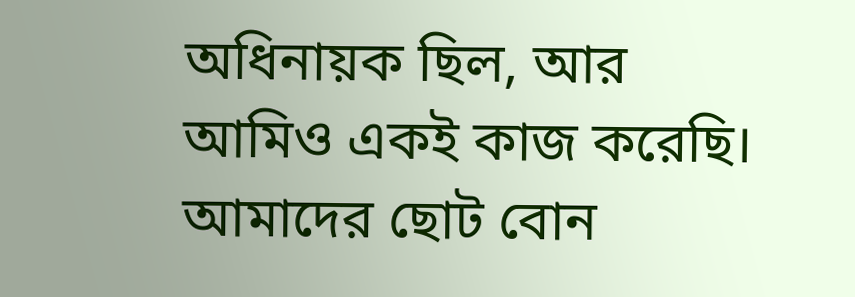অধিনায়ক ছিল, আর আমিও একই কাজ করেছি। আমাদের ছোট বোন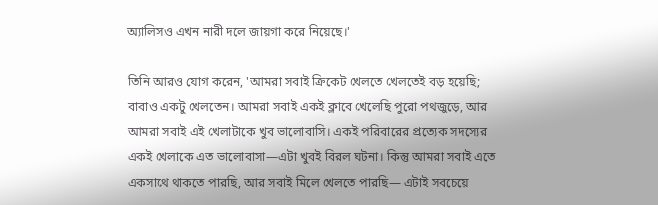অ্যালিসও এখন নারী দলে জায়গা করে নিয়েছে।'

তিনি আরও যোগ করেন, 'আমরা সবাই ক্রিকেট খেলতে খেলতেই বড় হয়েছি; বাবাও একটু খেলতেন। আমরা সবাই একই ক্লাবে খেলেছি পুরো পথজুড়ে, আর আমরা সবাই এই খেলাটাকে খুব ভালোবাসি। একই পরিবারের প্রত্যেক সদস্যের একই খেলাকে এত ভালোবাসা—এটা খুবই বিরল ঘটনা। কিন্তু আমরা সবাই এতে একসাথে থাকতে পারছি, আর সবাই মিলে খেলতে পারছি— এটাই সবচেয়ে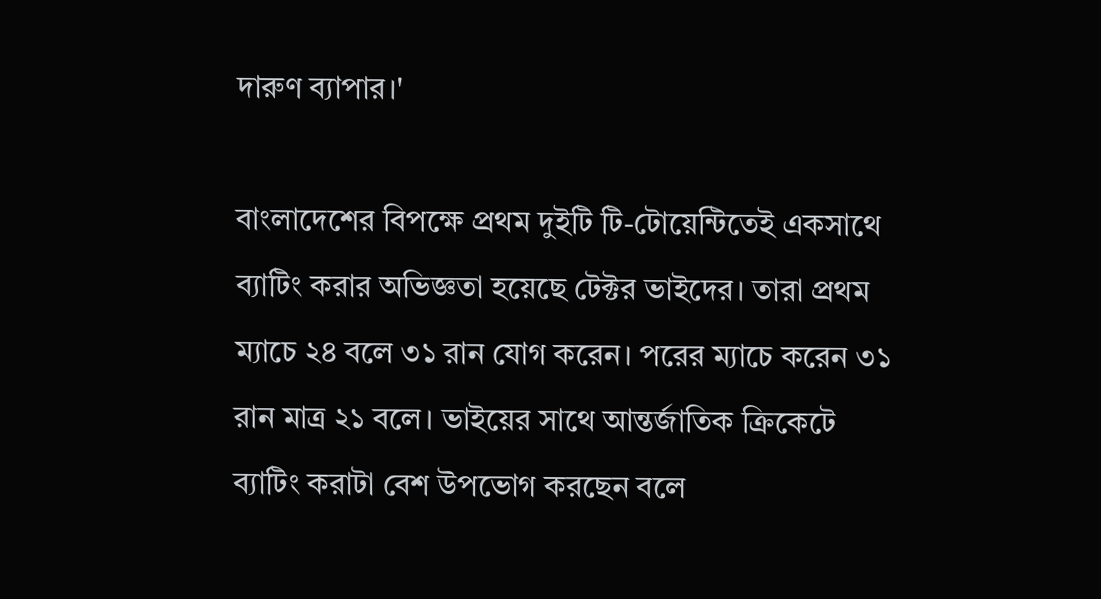দারুণ ব্যাপার।'

বাংলাদেশের বিপক্ষে প্রথম দুইটি টি-টোয়েন্টিতেই একসাথে ব্যাটিং করার অভিজ্ঞতা হয়েছে টেক্টর ভাইদের। তারা প্রথম ম্যাচে ২৪ বলে ৩১ রান যোগ করেন। পরের ম্যাচে করেন ৩১ রান মাত্র ২১ বলে। ভাইয়ের সাথে আন্তর্জাতিক ক্রিকেটে ব্যাটিং করাটা বেশ উপভোগ করছেন বলে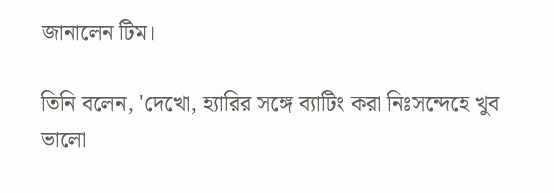জানালেন টিম।

তিনি বলেন, 'দেখো, হ্যারির সঙ্গে ব্যাটিং করা নিঃসন্দেহে খুব ভালো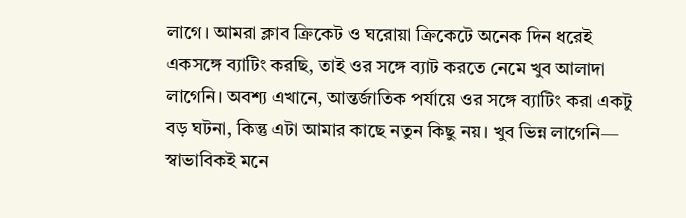লাগে। আমরা ক্লাব ক্রিকেট ও ঘরোয়া ক্রিকেটে অনেক দিন ধরেই একসঙ্গে ব্যাটিং করছি, তাই ওর সঙ্গে ব্যাট করতে নেমে খুব আলাদা লাগেনি। অবশ্য এখানে, আন্তর্জাতিক পর্যায়ে ওর সঙ্গে ব্যাটিং করা একটু বড় ঘটনা, কিন্তু এটা আমার কাছে নতুন কিছু নয়। খুব ভিন্ন লাগেনি— স্বাভাবিকই মনে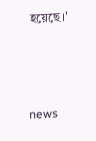হয়েছে।'



news